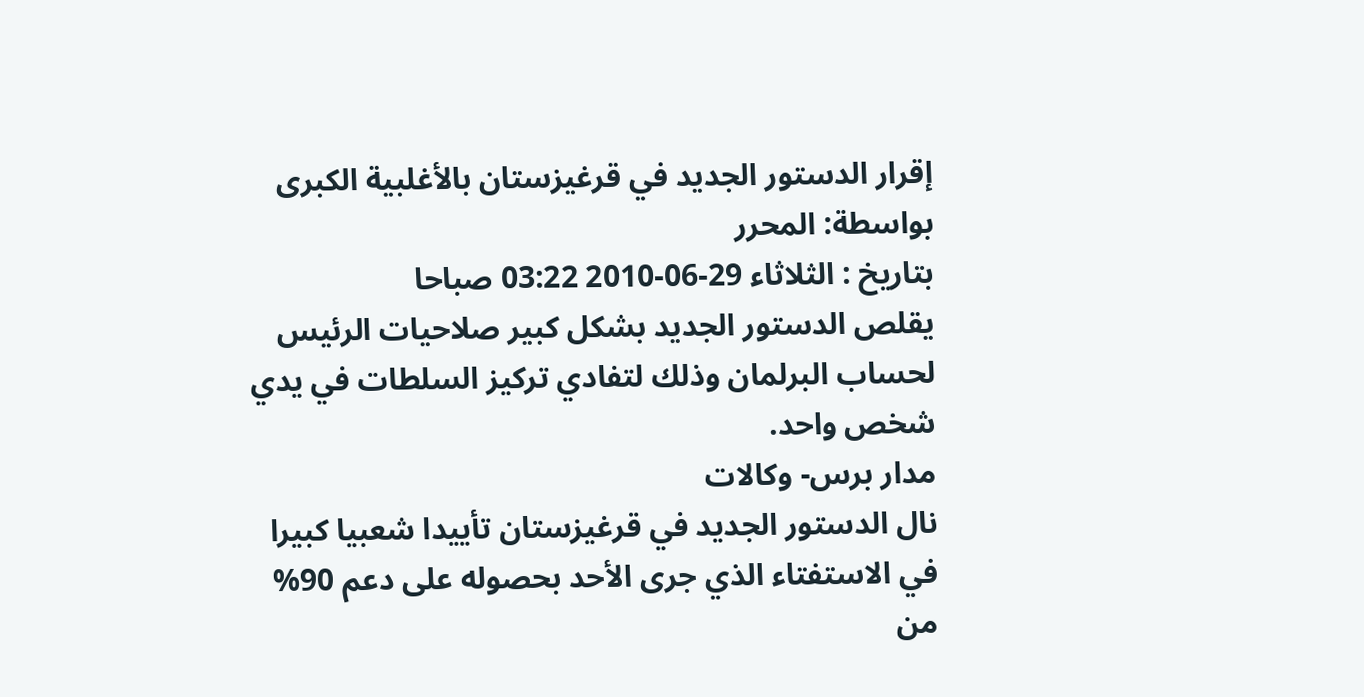إقرار الدستور الجديد في قرغيزستان بالأغلبية الكبرى
بواسطة: المحرر
بتاريخ : الثلاثاء 29-06-2010 03:22 صباحا
يقلص الدستور الجديد بشكل كبير صلاحيات الرئيس لحساب البرلمان وذلك لتفادي تركيز السلطات في يدي شخص واحد.
مدار برس- وكالات
نال الدستور الجديد في قرغيزستان تأييدا شعبيا كبيرا في الاستفتاء الذي جرى الأحد بحصوله على دعم 90% من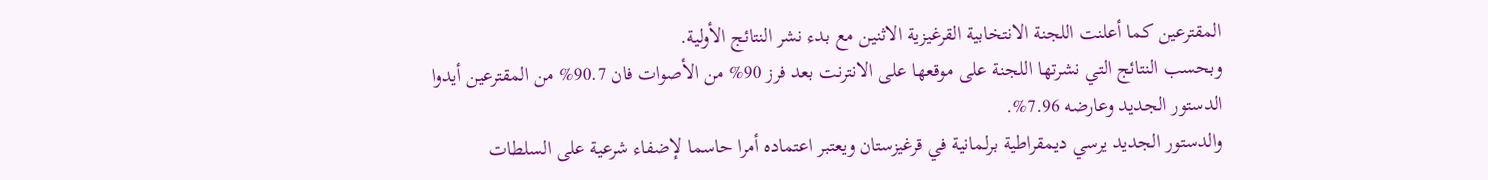المقترعين كما أعلنت اللجنة الانتخابية القرغيزية الاثنين مع بدء نشر النتائج الأولية.
وبحسب النتائج التي نشرتها اللجنة على موقعها على الانترنت بعد فرز 90% من الأصوات فان 90.7% من المقترعين أيدوا الدستور الجديد وعارضه 7.96%.
والدستور الجديد يرسي ديمقراطية برلمانية في قرغيزستان ويعتبر اعتماده أمرا حاسما لإضفاء شرعية على السلطات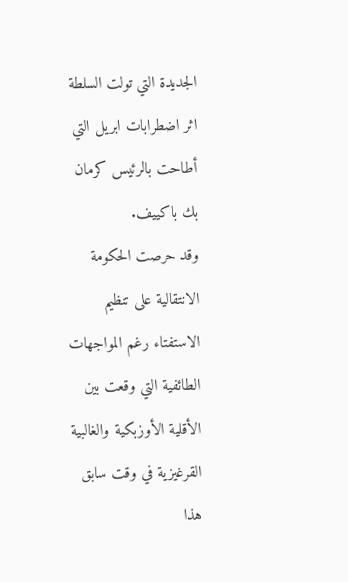الجديدة التي تولت السلطة اثر اضطرابات ابريل التي أطاحت بالرئيس كرمان بك باكييف.
وقد حرصت الحكومة الانتقالية على تنظيم الاستفتاء رغم المواجهات الطائفية التي وقعت بين الأقلية الأوزبكية والغالبية القرغيزية في وقت سابق هذا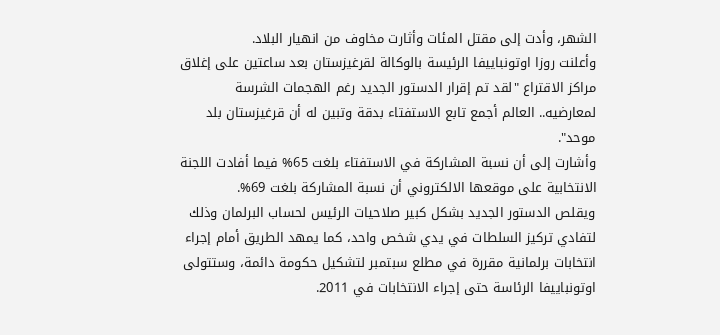الشهر، وأدت إلى مقتل المئات وأثارت مخاوف من انهيار البلاد.
وأعلنت روزا اوتونباييفا الرئيسة بالوكالة لقرغيزستان بعد ساعتين على إغلاق مراكز الاقتراع "لقد تم إقرار الدستور الجديد رغم الهجمات الشرسة لمعارضيه.. العالم أجمع تابع الاستفتاء بدقة وتبين له أن قرغيزستان بلد موحد".
وأشارت إلى أن نسبة المشاركة في الاستفتاء بلغت 65% فيما أفادت اللجنة الانتخابية على موقعها الالكتروني أن نسبة المشاركة بلغت 69%.
ويقلص الدستور الجديد بشكل كبير صلاحيات الرئيس لحساب البرلمان وذلك لتفادي تركيز السلطات في يدي شخص واحد، كما يمهد الطريق أمام إجراء انتخابات برلمانية مقررة في مطلع سبتمبر لتشكيل حكومة دائمة، وستتولى اوتونباييفا الرئاسة حتى إجراء الانتخابات في 2011.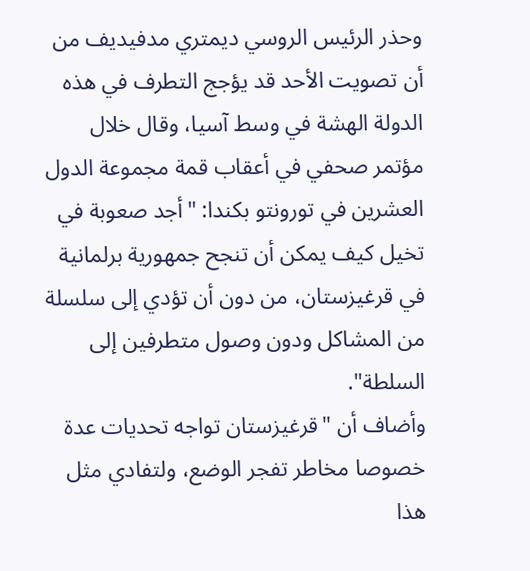وحذر الرئيس الروسي ديمتري مدفيديف من أن تصويت الأحد قد يؤجج التطرف في هذه الدولة الهشة في وسط آسيا، وقال خلال مؤتمر صحفي في أعقاب قمة مجموعة الدول العشرين في تورونتو بكندا: "أجد صعوبة في تخيل كيف يمكن أن تنجح جمهورية برلمانية في قرغيزستان، من دون أن تؤدي إلى سلسلة من المشاكل ودون وصول متطرفين إلى السلطة".
وأضاف أن "قرغيزستان تواجه تحديات عدة خصوصا مخاطر تفجر الوضع، ولتفادي مثل هذا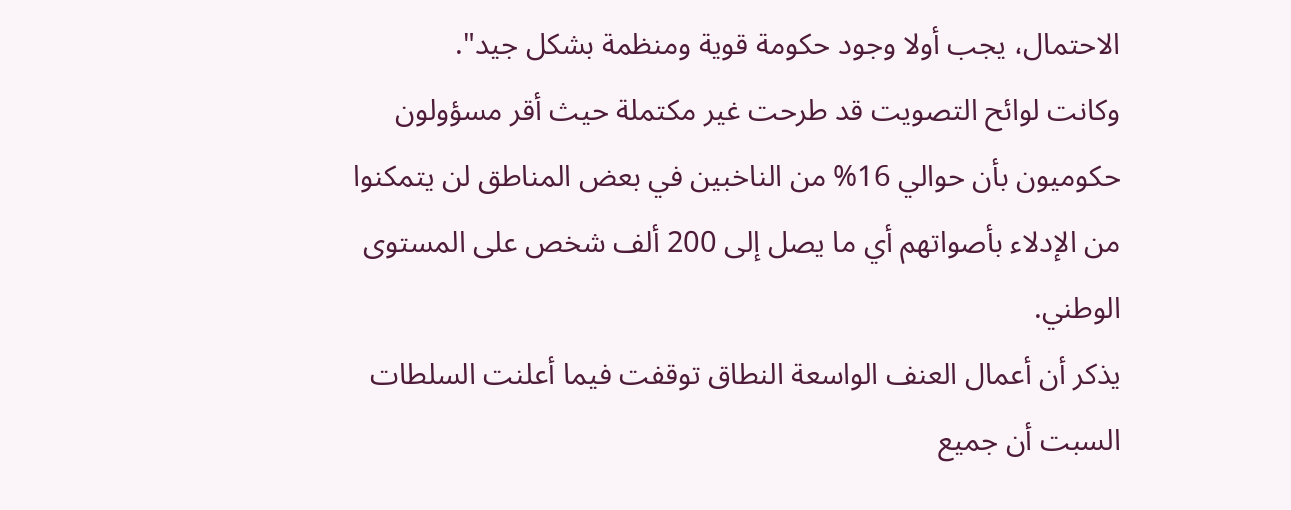الاحتمال، يجب أولا وجود حكومة قوية ومنظمة بشكل جيد".
وكانت لوائح التصويت قد طرحت غير مكتملة حيث أقر مسؤولون حكوميون بأن حوالي 16% من الناخبين في بعض المناطق لن يتمكنوا من الإدلاء بأصواتهم أي ما يصل إلى 200 ألف شخص على المستوى الوطني.
يذكر أن أعمال العنف الواسعة النطاق توقفت فيما أعلنت السلطات السبت أن جميع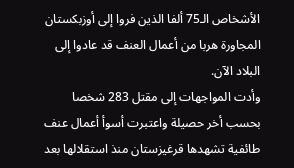الأشخاص الـ75 ألفا الذين فروا إلى أوزبكستان المجاورة هربا من أعمال العنف قد عادوا إلى البلاد الآن.
وأدت المواجهات إلى مقتل 283 شخصا بحسب أخر حصيلة واعتبرت أسوأ أعمال عنف طائفية تشهدها قرغيزستان منذ استقلالها بعد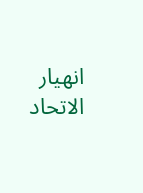انهيار الاتحاد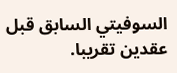السوفيتي السابق قبل عقدين تقريبا.